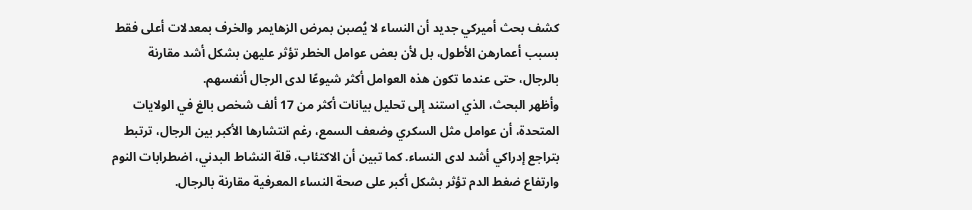كشف بحث أميركي جديد أن النساء لا يُصبن بمرض الزهايمر والخرف بمعدلات أعلى فقط بسبب أعمارهن الأطول، بل لأن بعض عوامل الخطر تؤثر عليهن بشكل أشد مقارنة بالرجال، حتى عندما تكون هذه العوامل أكثر شيوعًا لدى الرجال أنفسهم.
وأظهر البحث، الذي استند إلى تحليل بيانات أكثر من 17 ألف شخص بالغ في الولايات المتحدة، أن عوامل مثل السكري وضعف السمع، رغم انتشارها الأكبر بين الرجال، ترتبط بتراجع إدراكي أشد لدى النساء. كما تبين أن الاكتئاب، قلة النشاط البدني، اضطرابات النوم وارتفاع ضغط الدم تؤثر بشكل أكبر على صحة النساء المعرفية مقارنة بالرجال.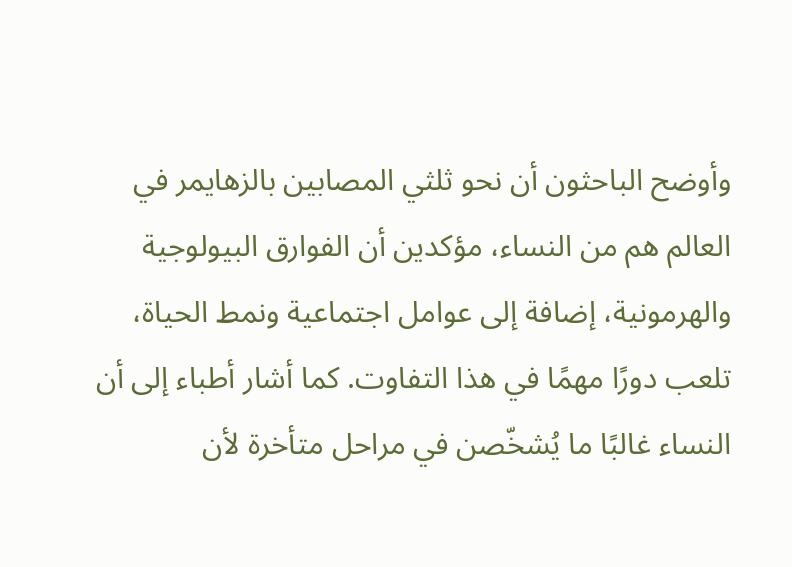وأوضح الباحثون أن نحو ثلثي المصابين بالزهايمر في العالم هم من النساء، مؤكدين أن الفوارق البيولوجية والهرمونية، إضافة إلى عوامل اجتماعية ونمط الحياة، تلعب دورًا مهمًا في هذا التفاوت. كما أشار أطباء إلى أن النساء غالبًا ما يُشخّصن في مراحل متأخرة لأن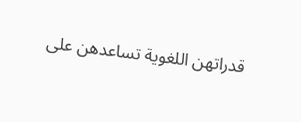قدراتهن اللغوية تساعدهن على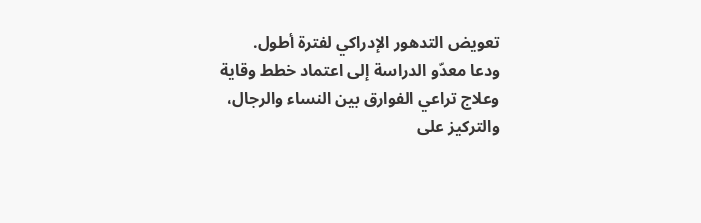تعويض التدهور الإدراكي لفترة أطول.
ودعا معدّو الدراسة إلى اعتماد خطط وقاية وعلاج تراعي الفوارق بين النساء والرجال، والتركيز على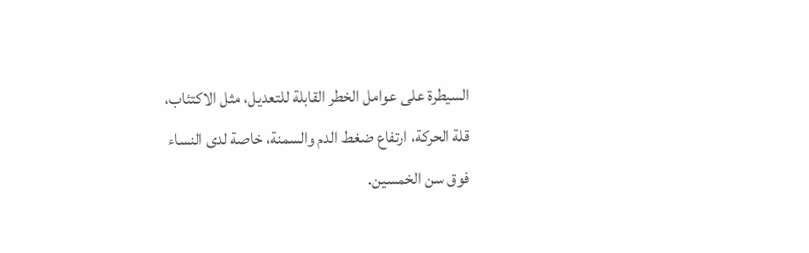السيطرة على عوامل الخطر القابلة للتعديل، مثل الاكتئاب، قلة الحركة، ارتفاع ضغط الدم والسمنة، خاصة لدى النساء فوق سن الخمسين.